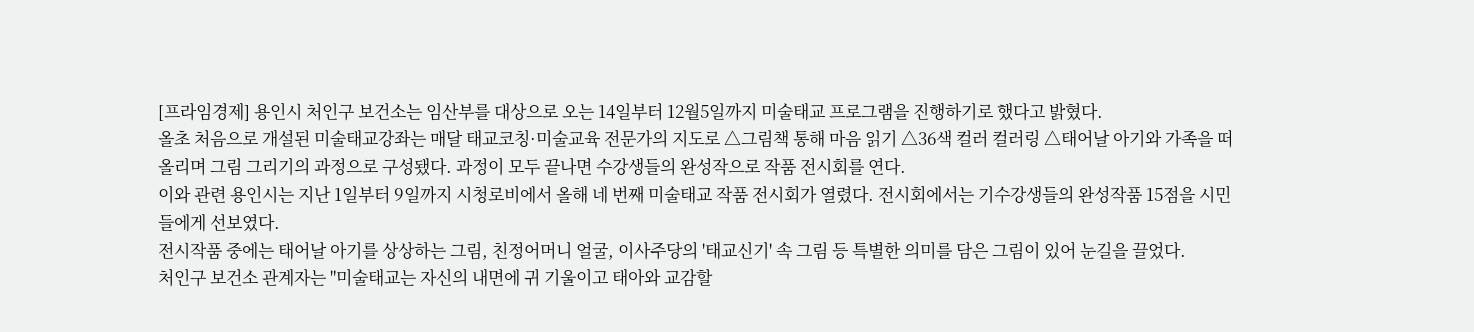[프라임경제] 용인시 처인구 보건소는 임산부를 대상으로 오는 14일부터 12월5일까지 미술태교 프로그램을 진행하기로 했다고 밝혔다.
올초 처음으로 개설된 미술태교강좌는 매달 태교코칭·미술교육 전문가의 지도로 △그림책 통해 마음 읽기 △36색 컬러 컬러링 △태어날 아기와 가족을 떠올리며 그림 그리기의 과정으로 구성됐다. 과정이 모두 끝나면 수강생들의 완성작으로 작품 전시회를 연다.
이와 관련 용인시는 지난 1일부터 9일까지 시청로비에서 올해 네 번째 미술태교 작품 전시회가 열렸다. 전시회에서는 기수강생들의 완성작품 15점을 시민들에게 선보였다.
전시작품 중에는 태어날 아기를 상상하는 그림, 친정어머니 얼굴, 이사주당의 '태교신기' 속 그림 등 특별한 의미를 담은 그림이 있어 눈길을 끌었다.
처인구 보건소 관계자는 "미술태교는 자신의 내면에 귀 기울이고 태아와 교감할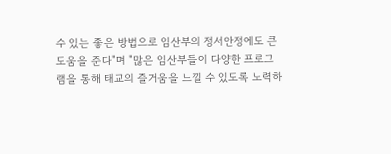수 있는 좋은 방법으로 임산부의 정서안정에도 큰 도움을 준다"며 "많은 임산부들이 다양한 프로그램을 통해 태교의 즐거움을 느낄 수 있도록 노력하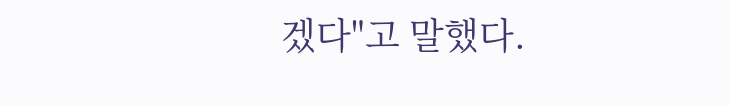겠다"고 말했다.